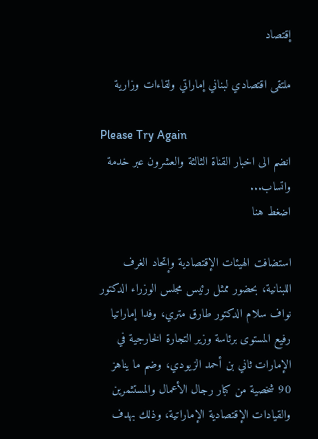إقتصاد

ملتقى اقتصادي لبناني إماراتي ولقاءات وزارية

Please Try Again
انضم الى اخبار القناة الثالثة والعشرون عبر خدمة واتساب...
اضغط هنا

استضافت الهيئات الإقتصادية وإتحاد الغرف اللبنانية، بحضور ممثل رئيس مجلس الوزراء الدكتور نواف سلام الدكتور طارق متري، وفدا إماراتيا رفيع المستوى برئاسة وزير التجارة الخارجية في الإمارات ثاني بن أحمد الزيودي، وضم ما يناهز 90 شخصية من كبار رجال الأعمال والمستثمرين والقيادات الإقتصادية الإماراتية، وذلك بهدف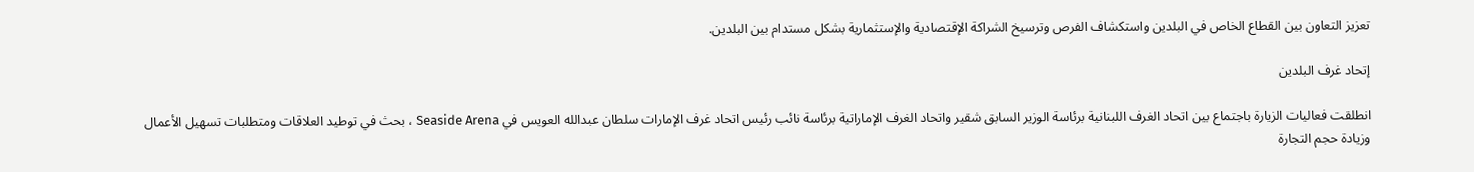تعزيز التعاون بين القطاع الخاص في البلدين واستكشاف الفرص وترسيخ الشراكة الإقتصادية والإستثمارية بشكل مستدام بين البلدين.

إتحاد غرف البلدين

انطلقت فعاليات الزيارة باجتماع بين اتحاد الغرف اللبنانية برئاسة الوزير السابق شقير واتحاد الغرف الإماراتية برئاسة نائب رئيس اتحاد غرف الإمارات سلطان عبدالله العويس في Seaside Arena ، بحث في توطيد العلاقات ومتطلبات تسهيل الأعمال وزيادة حجم التجارة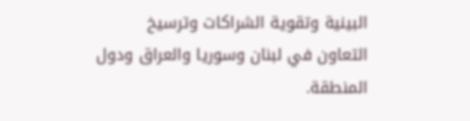البينية وتقوية الشراكات وترسيخ التعاون في لبنان وسوريا والعراق ودول المنطقة.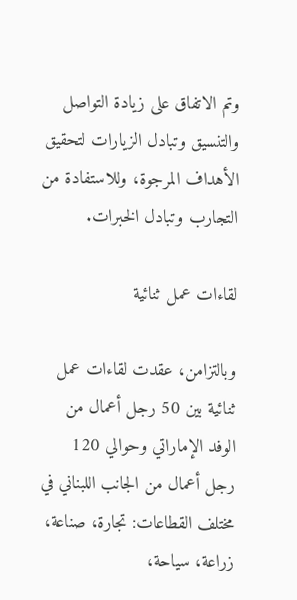وتم الاتفاق على زيادة التواصل والتنسيق وتبادل الزيارات لتحقيق الأهداف المرجوة، وللاستفادة من التجارب وتبادل الخبرات.

لقاءات عمل ثنائية

وبالتزامن، عقدت لقاءات عمل ثنائية بين 50 رجل أعمال من الوفد الإماراتي وحوالي 120 رجل أعمال من الجانب اللبناني في مختلف القطاعات: تجارة، صناعة، زراعة، سياحة،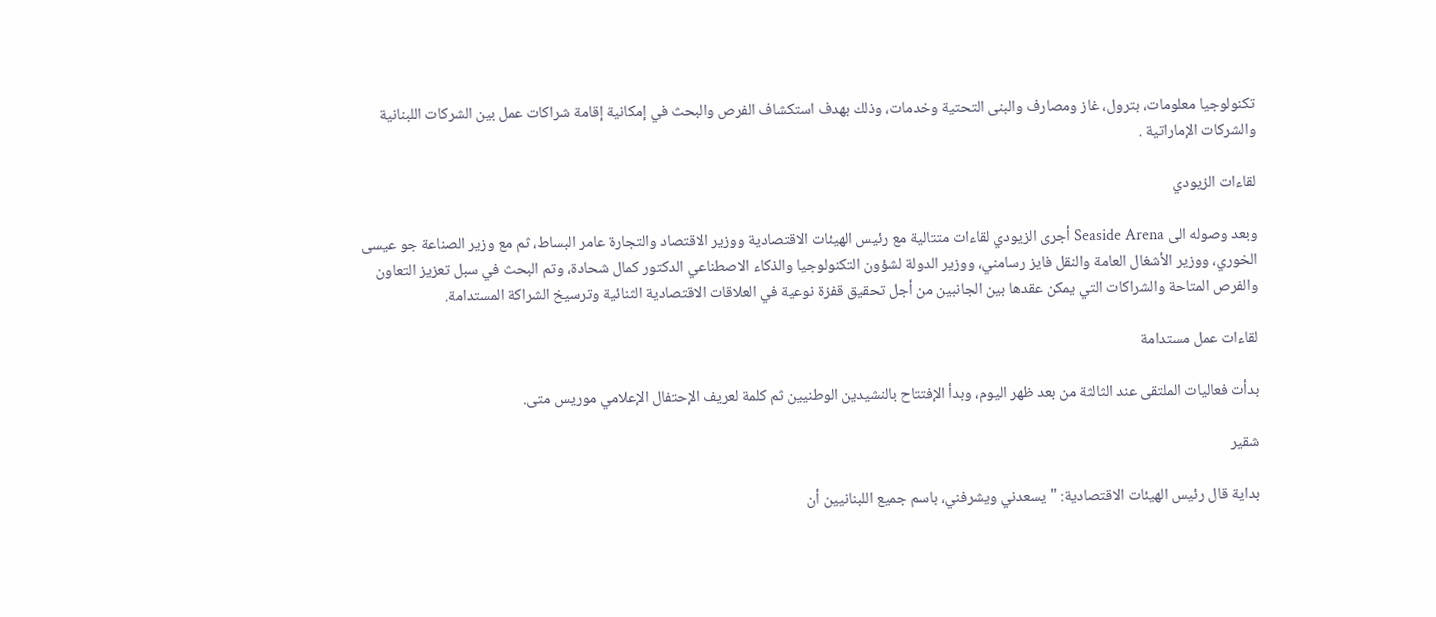تكنولوجيا معلومات، بترول، غاز ومصارف والبنى التحتية وخدمات، وذلك بهدف استكشاف الفرص والبحث في إمكانية إقامة شراكات عمل بين الشركات اللبنانية والشركات الإماراتية .

لقاءات الزيودي

وبعد وصوله الى Seaside Arena أجرى الزيودي لقاءات متتالية مع رئيس الهيئات الاقتصادية ووزير الاقتصاد والتجارة عامر البساط، ثم مع وزير الصناعة جو عيسى الخوري، ووزير الأشغال العامة والنقل فايز رسامني، ووزير الدولة لشؤون التكنولوجيا والذكاء الاصطناعي الدكتور كمال شحادة، وتم البحث في سبل تعزيز التعاون والفرص المتاحة والشراكات التي يمكن عقدها بين الجانبين من أجل تحقيق قفزة نوعية في العلاقات الاقتصادية الثنائية وترسيخ الشراكة المستدامة.

لقاءات عمل مستدامة

بدأت فعاليات الملتقى عند الثالثة من بعد ظهر اليوم، وبدأ الإفتتاح بالنشيدين الوطنيين ثم كلمة لعريف الإحتفال الإعلامي موريس متى.

شقير

بداية قال رئيس الهيئات الاقتصادية: "يسعدني ويشرفني، باسم جميع اللبنانيين أن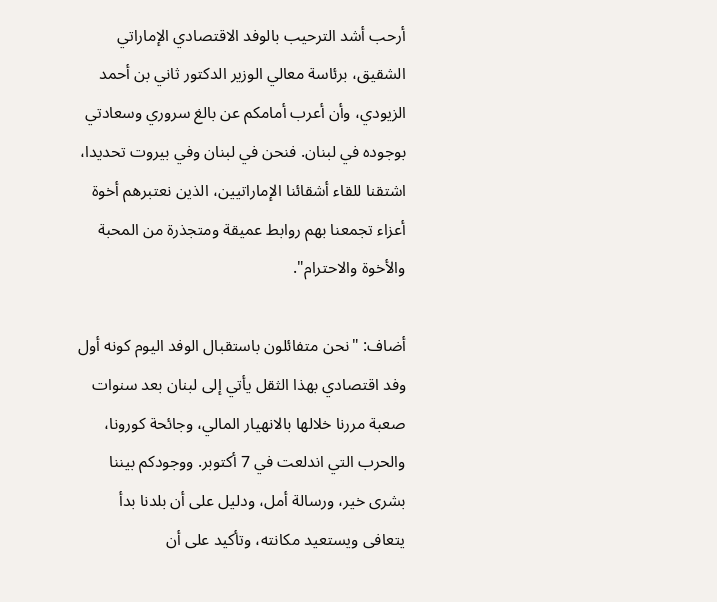أرحب أشد الترحيب بالوفد الاقتصادي الإماراتي الشقيق، برئاسة معالي الوزير الدكتور ثاني بن أحمد الزيودي، وأن أعرب أمامكم عن بالغ سروري وسعادتي بوجوده في لبنان. فنحن في لبنان وفي بيروت تحديدا، اشتقنا للقاء أشقائنا الإماراتيين، الذين نعتبرهم أخوة أعزاء تجمعنا بهم روابط عميقة ومتجذرة من المحبة والأخوة والاحترام".

أضاف: "نحن متفائلون باستقبال الوفد اليوم كونه أول وفد اقتصادي بهذا الثقل يأتي إلى لبنان بعد سنوات صعبة مررنا خلالها بالانهيار المالي، وجائحة كورونا، والحرب التي اندلعت في 7 أكتوبر. ووجودكم بيننا بشرى خير، ورسالة أمل، ودليل على أن بلدنا بدأ يتعافى ويستعيد مكانته، وتأكيد على أن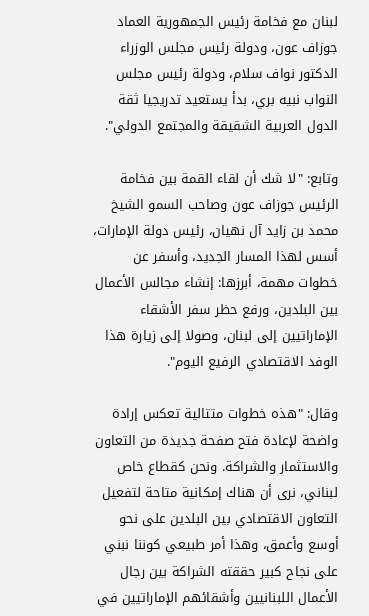لبنان مع فخامة رئيس الجمهورية العماد جوزاف عون، ودولة رئيس مجلس الوزراء الدكتور نواف سلام، ودولة رئيس مجلس النواب نبيه بري، بدأ يستعيد تدريجيا ثقة الدول العربية الشقيقة والمجتمع الدولي".

وتابع: "لا شك أن لقاء القمة بين فخامة الرئيس جوزاف عون وصاحب السمو الشيخ محمد بن زايد آل نهيان، رئيس دولة الإمارات، أسس لهذا المسار الجديد، وأسفر عن خطوات مهمة، أبرزها: إنشاء مجالس الأعمال بين البلدين، ورفع حظر سفر الأشقاء الإماراتيين إلى لبنان، وصولا إلى زيارة هذا الوفد الاقتصادي الرفيع اليوم".

وقال: "هذه خطوات متتالية تعكس إرادة واضحة لإعادة فتح صفحة جديدة من التعاون والاستثمار والشراكة. ونحن كقطاع خاص لبناني، نرى أن هناك إمكانية متاحة لتفعيل التعاون الاقتصادي بين البلدين على نحو أوسع وأعمق، وهذا أمر طبيعي كوننا نبني على نجاح كبير حققته الشراكة بين رجال الأعمال اللبنانيين وأشقائهم الإماراتيين في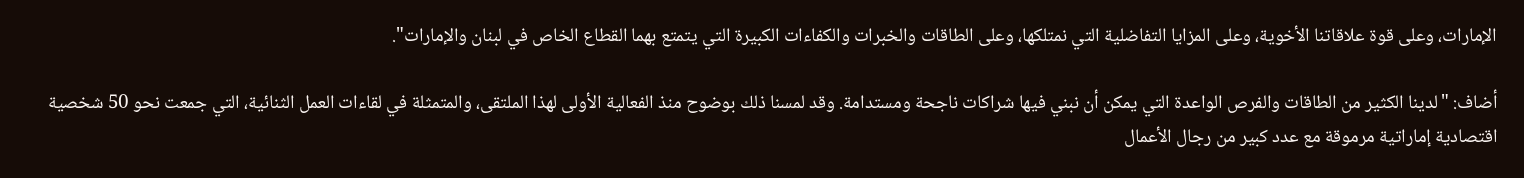الإمارات، وعلى قوة علاقاتنا الأخوية، وعلى المزايا التفاضلية التي نمتلكها، وعلى الطاقات والخبرات والكفاءات الكبيرة التي يتمتع بهما القطاع الخاص في لبنان والإمارات".

أضاف: "لدينا الكثير من الطاقات والفرص الواعدة التي يمكن أن نبني فيها شراكات ناجحة ومستدامة. وقد لمسنا ذلك بوضوح منذ الفعالية الأولى لهذا الملتقى، والمتمثلة في لقاءات العمل الثنائية، التي جمعت نحو 50 شخصية اقتصادية إماراتية مرموقة مع عدد كبير من رجال الأعمال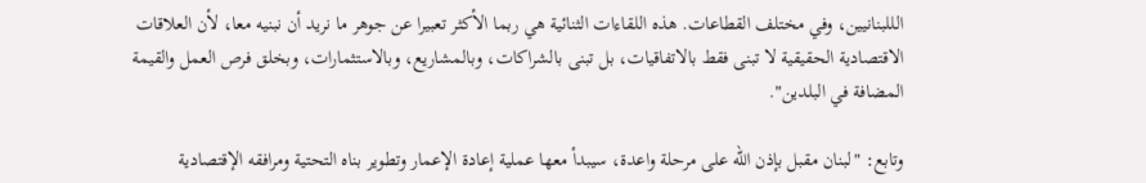الللبنانيين، وفي مختلف القطاعات. هذه اللقاءات الثنائية هي ربما الأكثر تعبيرا عن جوهر ما نريد أن نبنيه معا، لأن العلاقات الاقتصادية الحقيقية لا تبنى فقط بالاتفاقيات، بل تبنى بالشراكات، وبالمشاريع، وبالاستثمارات، وبخلق فرص العمل والقيمة المضافة في البلدين".

وتابع: "لبنان مقبل بإذن الله على مرحلة واعدة، سيبدأ معها عملية إعادة الإعمار وتطوير بناه التحتية ومرافقه الإقتصادية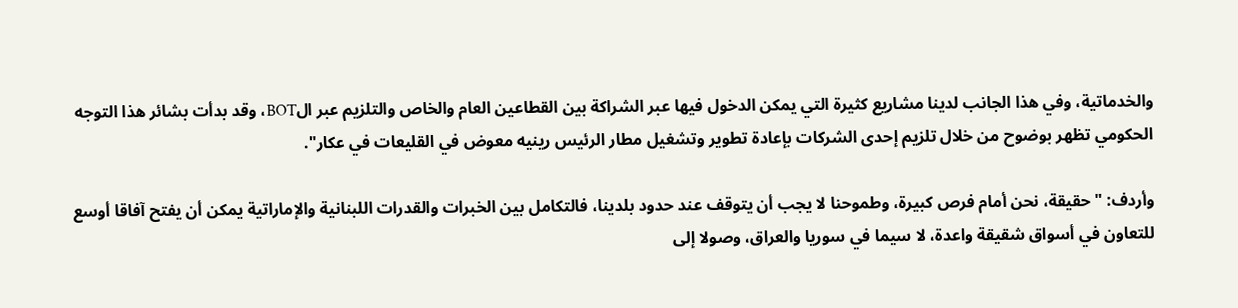والخدماتية، وفي هذا الجانب لدينا مشاريع كثيرة التي يمكن الدخول فيها عبر الشراكة بين القطاعين العام والخاص والتلزيم عبر الBOT، وقد بدأت بشائر هذا التوجه الحكومي تظهر بوضوح من خلال تلزيم إحدى الشركات بإعادة تطوير وتشغيل مطار الرئيس رينيه معوض في القليعات في عكار".

وأردف: "حقيقة، نحن أمام فرص كبيرة، وطموحنا لا يجب أن يتوقف عند حدود بلدينا، فالتكامل بين الخبرات والقدرات اللبنانية والإماراتية يمكن أن يفتح آفاقا أوسع للتعاون في أسواق شقيقة واعدة، لا سيما في سوريا والعراق، وصولا إلى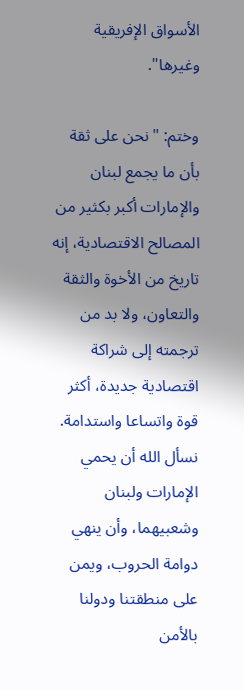الأسواق الإفريقية وغيرها".

وختم: "نحن على ثقة بأن ما يجمع لبنان والإمارات أكبر بكثير من المصالح الاقتصادية، إنه تاريخ من الأخوة والثقة والتعاون، ولا بد من ترجمته إلى شراكة اقتصادية جديدة، أكثر قوة واتساعا واستدامة. نسأل الله أن يحمي الإمارات ولبنان وشعبيهما، وأن ينهي دوامة الحروب، ويمن على منطقتنا ودولنا بالأمن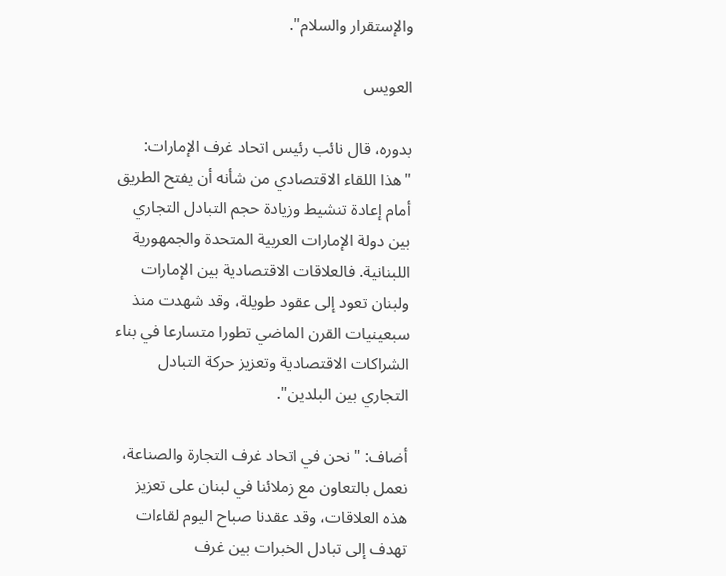والإستقرار والسلام".

العويس

بدوره، قال نائب رئيس اتحاد غرف الإمارات: "هذا اللقاء الاقتصادي من شأنه أن يفتح الطريق أمام إعادة تنشيط وزيادة حجم التبادل التجاري بين دولة الإمارات العربية المتحدة والجمهورية اللبنانية. فالعلاقات الاقتصادية بين الإمارات ولبنان تعود إلى عقود طويلة، وقد شهدت منذ سبعينيات القرن الماضي تطورا متسارعا في بناء الشراكات الاقتصادية وتعزيز حركة التبادل التجاري بين البلدين".

أضاف: "نحن في اتحاد غرف التجارة والصناعة، نعمل بالتعاون مع زملائنا في لبنان على تعزيز هذه العلاقات، وقد عقدنا صباح اليوم لقاءات تهدف إلى تبادل الخبرات بين غرف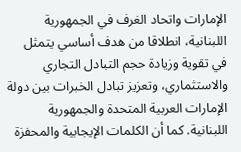الإمارات واتحاد الغرف في الجمهورية اللبنانية، انطلاقا من هدف أساسي يتمثل في تقوية وزيادة حجم التبادل التجاري والاستثماري، وتعزيز تبادل الخبرات بين دولة الإمارات العربية المتحدة والجمهورية اللبنانية. كما أن الكلمات الإيجابية والمحفزة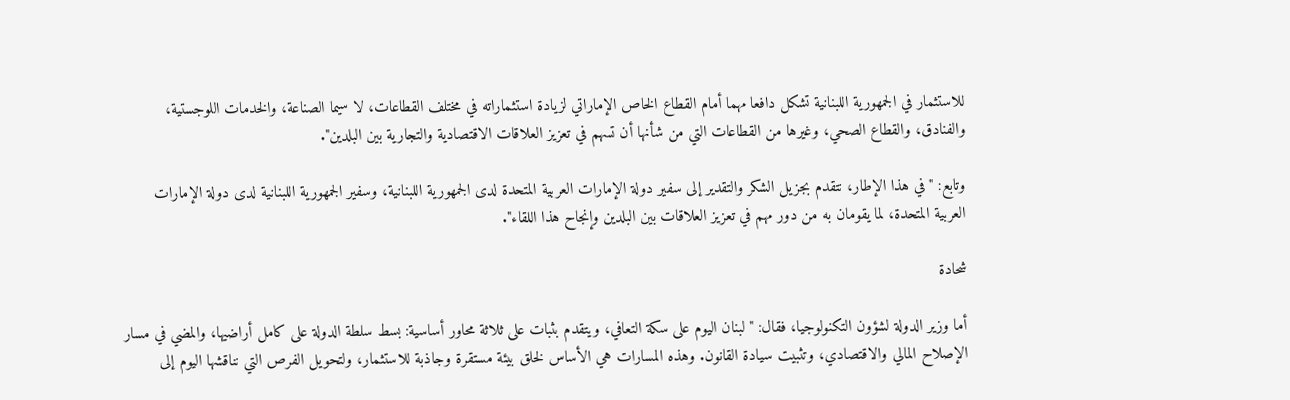للاستثمار في الجمهورية اللبنانية تشكل دافعا مهما أمام القطاع الخاص الإماراتي لزيادة استثماراته في مختلف القطاعات، لا سيما الصناعة، والخدمات اللوجستية، والفنادق، والقطاع الصحي، وغيرها من القطاعات التي من شأنها أن تسهم في تعزيز العلاقات الاقتصادية والتجارية بين البلدين".

وتابع: "في هذا الإطار، نتقدم بجزيل الشكر والتقدير إلى سفير دولة الإمارات العربية المتحدة لدى الجمهورية اللبنانية، وسفير الجمهورية اللبنانية لدى دولة الإمارات العربية المتحدة، لما يقومان به من دور مهم في تعزيز العلاقات بين البلدين وإنجاح هذا اللقاء".

شحادة

أما وزير الدولة لشؤون التكنولوجيا، فقال: "لبنان اليوم على سكة التعافي، ويتقدم بثبات على ثلاثة محاور أساسية: بسط سلطة الدولة على كامل أراضيها، والمضي في مسار الإصلاح المالي والاقتصادي، وتثبيت سيادة القانون. وهذه المسارات هي الأساس لخلق بيئة مستقرة وجاذبة للاستثمار، ولتحويل الفرص التي نناقشها اليوم إلى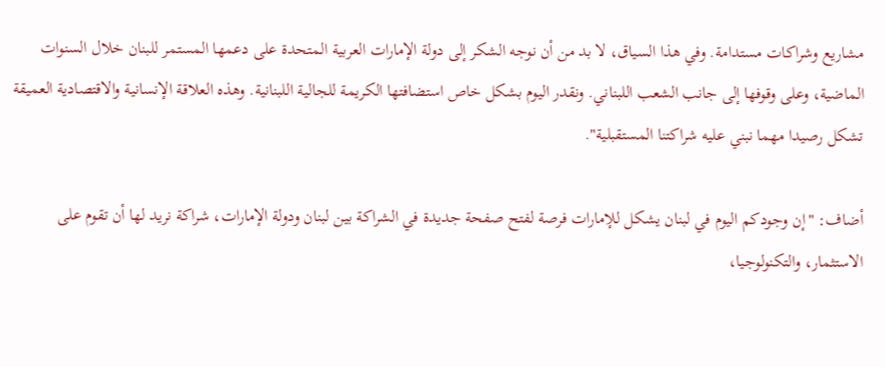مشاريع وشراكات مستدامة. وفي هذا السياق، لا بد من أن نوجه الشكر إلى دولة الإمارات العربية المتحدة على دعمها المستمر للبنان خلال السنوات الماضية، وعلى وقوفها إلى جانب الشعب اللبناني. ونقدر اليوم بشكل خاص استضافتها الكريمة للجالية اللبنانية. وهذه العلاقة الإنسانية والاقتصادية العميقة تشكل رصيدا مهما نبني عليه شراكتنا المستقبلية".

أضاف: "إن وجودكم اليوم في لبنان يشكل للإمارات فرصة لفتح صفحة جديدة في الشراكة بين لبنان ودولة الإمارات، شراكة نريد لها أن تقوم على الاستثمار، والتكنولوجيا،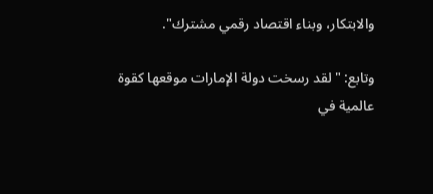والابتكار، وبناء اقتصاد رقمي مشترك".

وتابع: "لقد رسخت دولة الإمارات موقعها كقوة عالمية في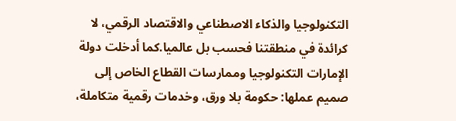التكنولوجيا والذكاء الاصطناعي والاقتصاد الرقمي، لا كرائدة في منطقتنا فحسب بل عالميا.كما أدخلت دولة الإمارات التكنولوجيا وممارسات القطاع الخاص إلى صميم عملها: حكومة بلا ورق، وخدمات رقمية متكاملة،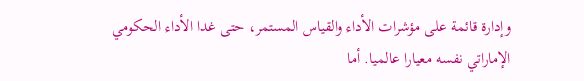وإدارة قائمة على مؤشرات الأداء والقياس المستمر، حتى غدا الأداء الحكومي الإماراتي نفسه معيارا عالميا. أما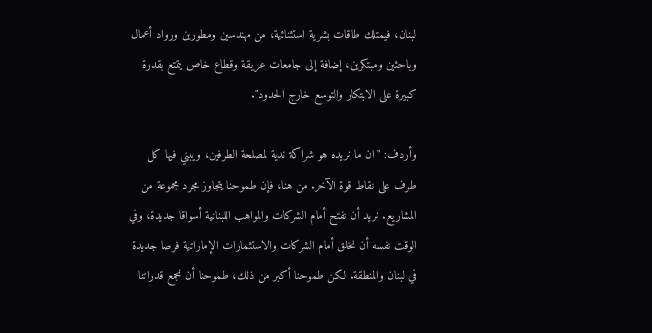لبنان، فيمتلك طاقات بشرية استثنائية، من مهندسين ومطورين ورواد أعمال وباحثين ومبتكرين، إضافة إلى جامعات عريقة وقطاع خاص يتمتع بقدرة كبيرة على الابتكار والتوسع خارج الحدود".

وأردف: "ان ما نريده هو شراكة ندية لمصلحة الطرفين، ويبني فيها كل طرف على نقاط قوة الآخر. من هنا، فإن طموحنا يتجاوز مجرد مجموعة من المشاريع. نريد أن نفتح أمام الشركات والمواهب اللبنانية أسواقا جديدة، وفي الوقت نفسه أن نخلق أمام الشركات والاستثمارات الإماراتية فرصا جديدة في لبنان والمنطقة. لكن طموحنا أكبر من ذلك، طموحنا أن نجمع قدراتنا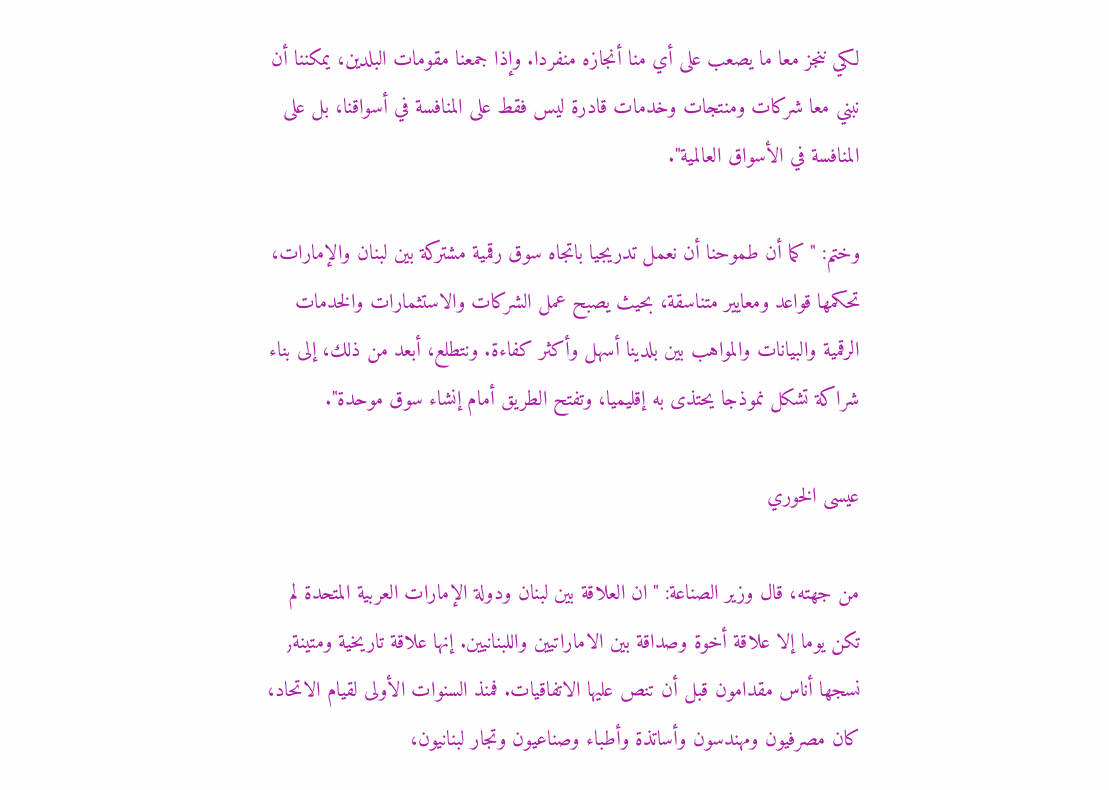لكي ننجز معا ما يصعب على أي منا أنجازه منفردا. وإذا جمعنا مقومات البلدين، يمكننا أن نبني معا شركات ومنتجات وخدمات قادرة ليس فقط على المنافسة في أسواقنا، بل على المنافسة في الأسواق العالمية".

وختم: "كما أن طموحنا أن نعمل تدريجيا باتجاه سوق رقمية مشتركة بين لبنان والإمارات، تحكمها قواعد ومعايير متناسقة، بحيث يصبح عمل الشركات والاستثمارات والخدمات الرقمية والبيانات والمواهب بين بلدينا أسهل وأكثر كفاءة. ونتطلع، أبعد من ذلك، إلى بناء شراكة تشكل نموذجا يحتذى به إقليميا، وتفتح الطريق أمام إنشاء سوق موحدة".

عيسى الخوري

من جهته، قال وزير الصناعة: "ان العلاقة بين لبنان ودولة الإمارات العربية المتحدة لم تكن يوما إلا علاقة أخوة وصداقة بين الاماراتيين واللبنانيين. إنها علاقة تاريخية ومتينة٫ نسجها أناس مقدامون قبل أن تنص عليها الاتفاقيات. فمنذ السنوات الأولى لقيام الاتحاد، كان مصرفيون ومهندسون وأساتذة وأطباء وصناعيون وتجار لبنانيون،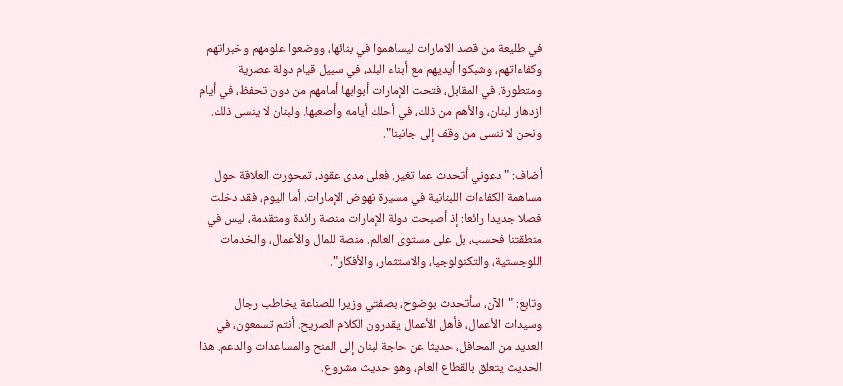في طليعة من قصد الامارات ليساهموا في بنائها، ووضعوا علومهم وخبراتهم وكفاءاتهم، وشبكوا أيديهم مع أبناء البلد، في سبيل قيام دولة عصرية ومتطورة. في المقابل، فتحت الإمارات أبوابها أمامهم من دون تحفظ، في أيام ازدهار لبنان، والأهم من ذلك، في أحلك أيامه وأصعبها. ولبنان لا ينسى ذلك. ونحن لا ننسى من وقف إلى جانبنا".

أضاف: "دعوني أتحدث عما تغير. فعلى مدى عقود، تمحورت العلاقة حول مساهمة الكفاءات اللبنانية في مسيرة نهوض الإمارات. أما اليوم، فقد دخلت فصلا جديدا رائعا: إذ أصبحت دولة الإمارات منصة رائدة ومتقدمة، ليس في منطقتنا فحسب، بل على مستوى العالم. منصة للمال والأعمال، والخدمات اللوجستية، والتكنولوجيا، والاستثمار، والأفكار".

وتابع: "الآن، سأتحدث بوضوح، بصفتي وزيرا للصناعة يخاطب رجال وسيدات الأعمال، فأهل الأعمال يقدرون الكلام الصريح. أنتم تسمعون، في العديد من المحافل، حديثا عن حاجة لبنان إلى المنح والمساعدات والدعم. هذا الحديث يتعلق بالقطاع العام، وهو حديث مشروع.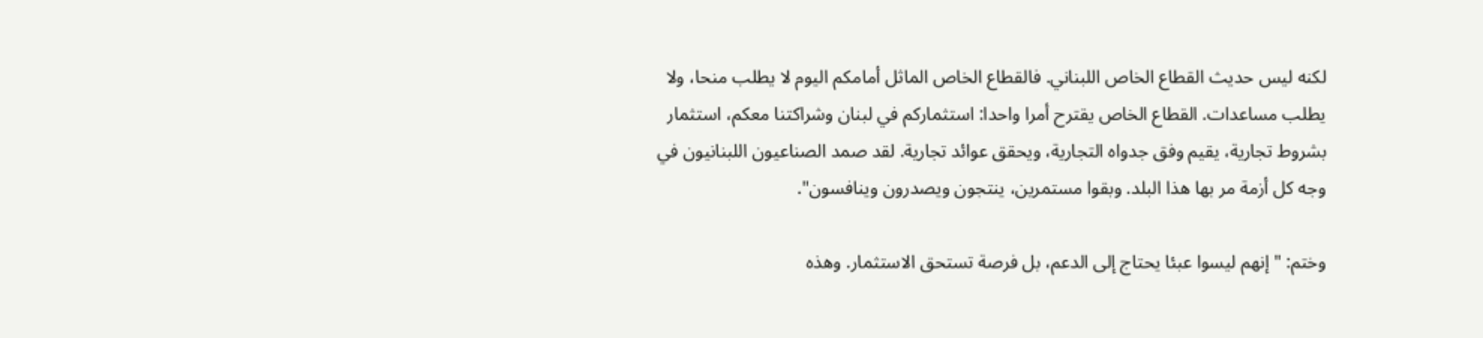لكنه ليس حديث القطاع الخاص اللبناني. فالقطاع الخاص الماثل أمامكم اليوم لا يطلب منحا، ولا يطلب مساعدات. القطاع الخاص يقترح أمرا واحدا: استثماركم في لبنان وشراكتنا معكم، استثمار بشروط تجارية، يقيم وفق جدواه التجارية، ويحقق عوائد تجارية. لقد صمد الصناعيون اللبنانيون في وجه كل أزمة مر بها هذا البلد. وبقوا مستمرين، ينتجون ويصدرون وينافسون".

وختم: "إنهم ليسوا عبئا يحتاج إلى الدعم، بل فرصة تستحق الاستثمار. وهذه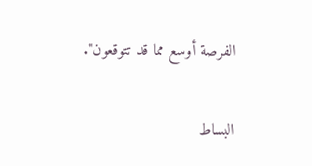الفرصة أوسع مما قد تتوقعون".

البساط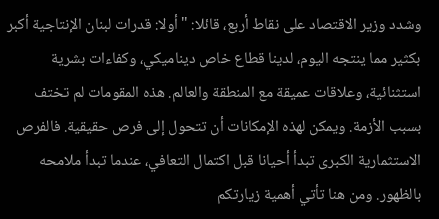وشدد وزير الاقتصاد على نقاط أربع، قائلا: "أولا: قدرات لبنان الإنتاجية أكبر بكثير مما ينتجه اليوم، لدينا قطاع خاص ديناميكي، وكفاءات بشرية استثنائية، وعلاقات عميقة مع المنطقة والعالم. هذه المقومات لم تختف بسبب الأزمة. ويمكن لهذه الإمكانات أن تتحول إلى فرص حقيقية. فالفرص الاستثمارية الكبرى تبدأ أحيانا قبل اكتمال التعافي، عندما تبدأ ملامحه بالظهور. ومن هنا تأتي أهمية زيارتكم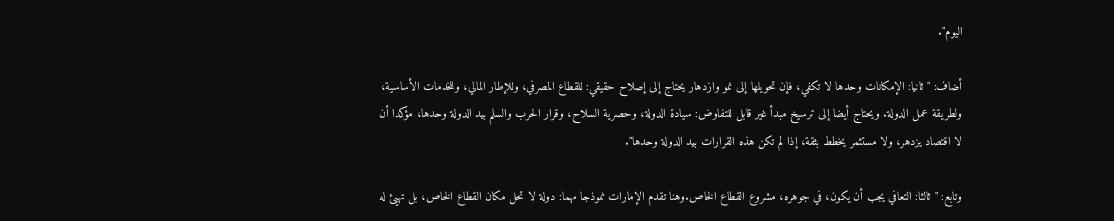اليوم".

أضاف: "ثانيا: الإمكانات وحدها لا تكفي، فإن تحويلها إلى نمو وازدهار يحتاج إلى إصلاح حقيقي: للقطاع المصرفي، وللإطار المالي، وللخدمات الأساسية، ولطريقة عمل الدولة. ويحتاج أيضا إلى ترسيخ مبدأ غير قابل للتفاوض: سيادة الدولة، وحصرية السلاح، وقرار الحرب والسلم بيد الدولة وحدها، مؤكدا أن لا اقتصاد يزدهر، ولا مستثمر يخطط بثقة، إذا لم تكن هذه القرارات بيد الدولة وحدها".

وتابع: "ثالثا: التعافي يجب أن يكون، في جوهره، مشروع القطاع الخاص.وهنا تقدم الإمارات نموذجا مهما: دولة لا تحل مكان القطاع الخاص، بل تهيئ له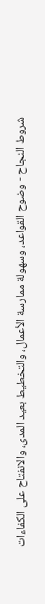شروط النجاح - وضوح القواعد، وسهولة ممارسة الأعمال، والتخطيط بعيد المدى، والانفتاح على الكفاءات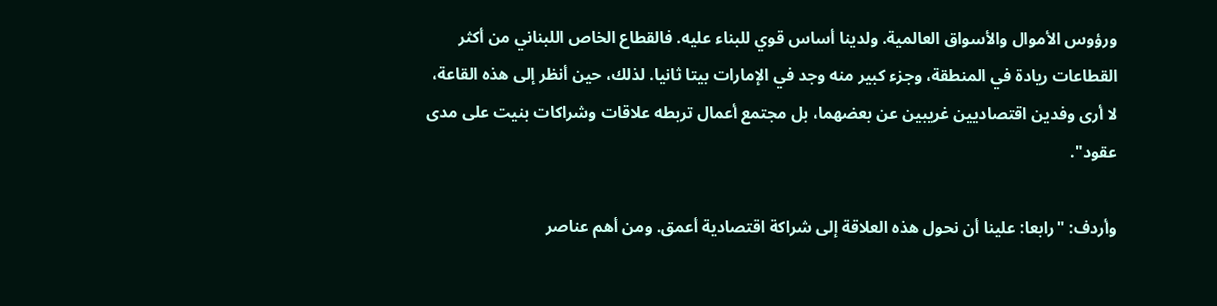ورؤوس الأموال والأسواق العالمية. ولدينا أساس قوي للبناء عليه. فالقطاع الخاص اللبناني من أكثر القطاعات ريادة في المنطقة، وجزء كبير منه وجد في الإمارات بيتا ثانيا. لذلك، حين أنظر إلى هذه القاعة، لا أرى وفدين اقتصاديين غريبين عن بعضهما، بل مجتمع أعمال تربطه علاقات وشراكات بنيت على مدى عقود".

وأردف: "رابعا: علينا أن نحول هذه العلاقة إلى شراكة اقتصادية أعمق. ومن أهم عناصر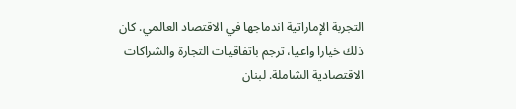التجربة الإماراتية اندماجها في الاقتصاد العالمي. كان ذلك خيارا واعيا، ترجم باتفاقيات التجارة والشراكات الاقتصادية الشاملة. لبنان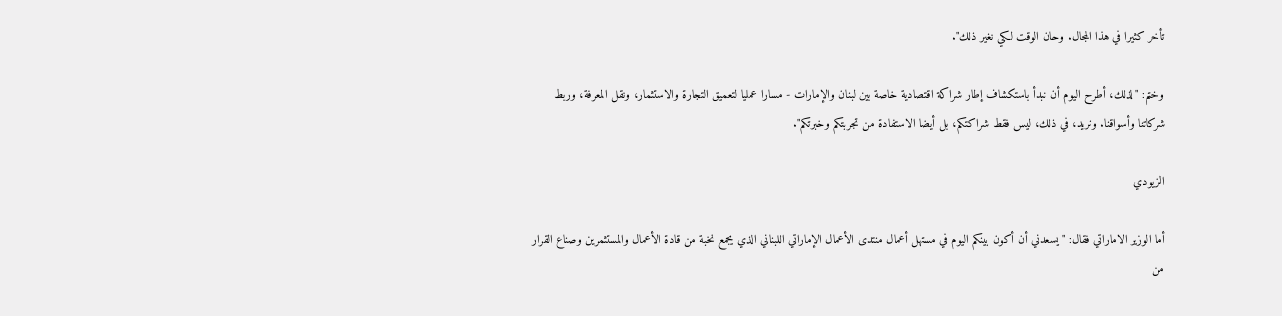تأخر كثيرا في هذا المجال. وحان الوقت لكي نغير ذلك".

وختم: "لذلك، أطرح اليوم أن نبدأ باستكشاف إطار شراكة اقتصادية خاصة بين لبنان والإمارات - مسارا عمليا لتعميق التجارة والاستثمار، ونقل المعرفة، وربط شركاتنا وأسواقنا. ونريد، في ذلك، ليس فقط شراكتكم، بل أيضا الاستفادة من تجربتكم وخبرتكم".

الزيودي

أما الوزير الاماراتي فقال: "يسعدني أن أكون بينكم اليوم في مستهل أعمال منتدى الأعمال الإماراتي اللبناني الذي يجمع نخبة من قادة الأعمال والمستثمرين وصناع القرار من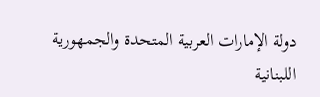دولة الإمارات العربية المتحدة والجمهورية اللبنانية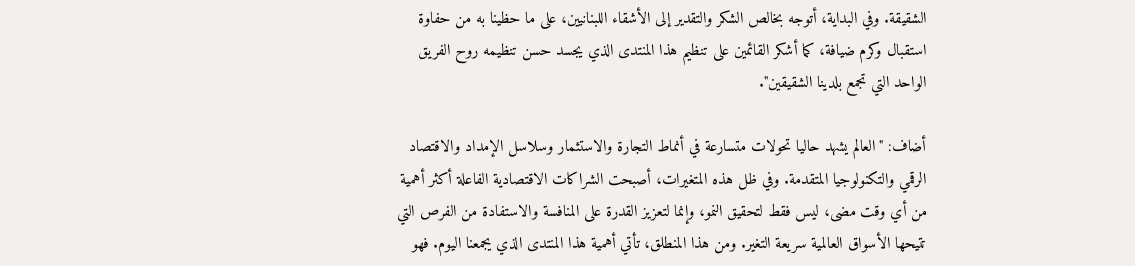الشقيقة. وفي البداية، أتوجه بخالص الشكر والتقدير إلى الأشقاء اللبنانيين، على ما حظينا به من حفاوة استقبال وكرم ضيافة، كما أشكر القائمين على تنظيم هذا المنتدى الذي يجسد حسن تنظيمه روح الفريق الواحد التي تجمع بلدينا الشقيقين".

أضاف: "العالم يشهد حاليا تحولات متسارعة في أنماط التجارة والاستثمار وسلاسل الإمداد والاقتصاد الرقمي والتكنولوجيا المتقدمة. وفي ظل هذه المتغيرات، أصبحت الشراكات الاقتصادية الفاعلة أكثر أهمية من أي وقت مضى، ليس فقط لتحقيق النمو، وإنما لتعزيز القدرة على المنافسة والاستفادة من الفرص التي تتيحها الأسواق العالمية سريعة التغير. ومن هذا المنطلق، تأتي أهمية هذا المنتدى الذي يجمعنا اليوم. فهو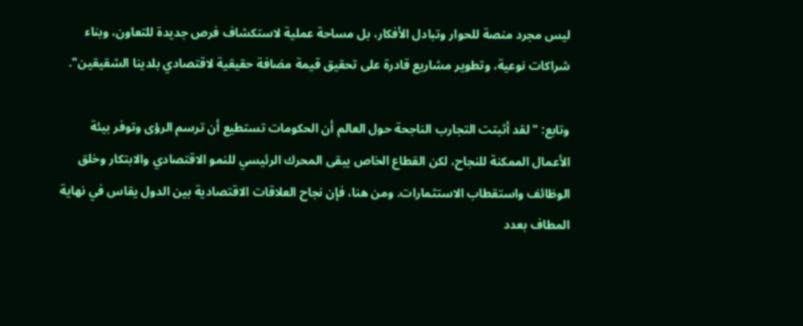ليس مجرد منصة للحوار وتبادل الأفكار، بل مساحة عملية لاستكشاف فرص جديدة للتعاون، وبناء شراكات نوعية، وتطوير مشاريع قادرة على تحقيق قيمة مضافة حقيقية لاقتصادي بلدينا الشقيقين".

وتابع: "لقد أثبتت التجارب الناجحة حول العالم أن الحكومات تستطيع أن ترسم الرؤى وتوفر بيئة الأعمال الممكنة للنجاح، لكن القطاع الخاص يبقى المحرك الرئيسي للنمو الاقتصادي والابتكار وخلق الوظائف واستقطاب الاستثمارات. ومن هنا، فإن نجاح العلاقات الاقتصادية بين الدول يقاس في نهاية المطاف بعدد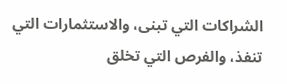الشراكات التي تبنى، والاستثمارات التي تنفذ، والفرص التي تخلق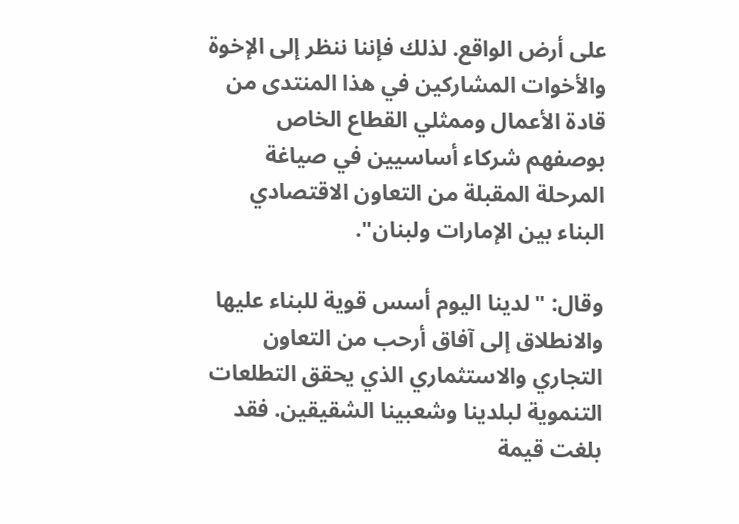على أرض الواقع. لذلك فإننا ننظر إلى الإخوة والأخوات المشاركين في هذا المنتدى من قادة الأعمال وممثلي القطاع الخاص بوصفهم شركاء أساسيين في صياغة المرحلة المقبلة من التعاون الاقتصادي البناء بين الإمارات ولبنان".

وقال: "لدينا اليوم أسس قوية للبناء عليها والانطلاق إلى آفاق أرحب من التعاون التجاري والاستثماري الذي يحقق التطلعات التنموية لبلدينا وشعبينا الشقيقين. فقد بلغت قيمة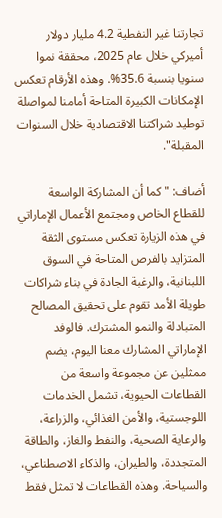تجارتنا غير النفطية 4.2 مليار دولار أميركي خلال عام 2025، محققة نموا سنويا بنسبة 35.6%. وهذه الأرقام تعكس الإمكانات الكبيرة المتاحة أمامنا لمواصلة توطيد شراكتنا الاقتصادية خلال السنوات المقبلة".

أضاف: "كما أن المشاركة الواسعة للقطاع الخاص ومجتمع الأعمال الإماراتي في هذه الزيارة تعكس مستوى الثقة المتزايد بالفرص المتاحة في السوق اللبنانية، والرغبة الجادة في بناء شراكات طويلة الأمد تقوم على تحقيق المصالح المتبادلة والنمو المشترك. فالوفد الإماراتي المشارك معنا اليوم، يضم ممثلين عن مجموعة واسعة من القطاعات الحيوية، تشمل الخدمات اللوجستية، والأمن الغذائي، والزراعة، والرعاية الصحية، والنفط والغاز، والطاقة المتجددة، والطيران، والذكاء الاصطناعي، والسياحة. وهذه القطاعات لا تمثل فقط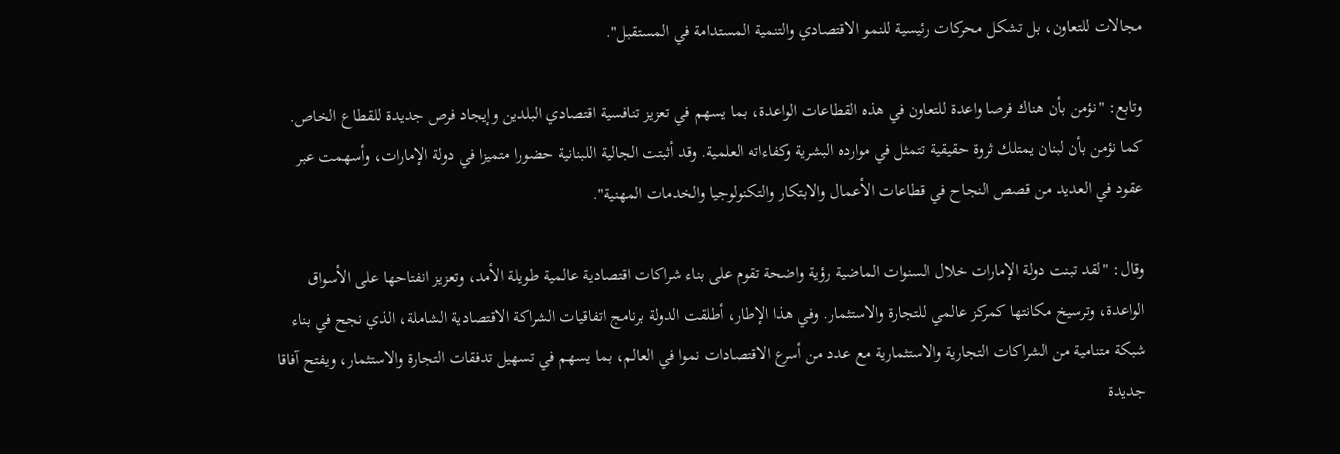مجالات للتعاون، بل تشكل محركات رئيسية للنمو الاقتصادي والتنمية المستدامة في المستقبل".

وتابع: "نؤمن بأن هناك فرصا واعدة للتعاون في هذه القطاعات الواعدة، بما يسهم في تعزيز تنافسية اقتصادي البلدين وإيجاد فرص جديدة للقطاع الخاص. كما نؤمن بأن لبنان يمتلك ثروة حقيقية تتمثل في موارده البشرية وكفاءاته العلمية. وقد أثبتت الجالية اللبنانية حضورا متميزا في دولة الإمارات، وأسهمت عبر عقود في العديد من قصص النجاح في قطاعات الأعمال والابتكار والتكنولوجيا والخدمات المهنية".

وقال: "لقد تبنت دولة الإمارات خلال السنوات الماضية رؤية واضحة تقوم على بناء شراكات اقتصادية عالمية طويلة الأمد، وتعزيز انفتاحها على الأسواق الواعدة، وترسيخ مكانتها كمركز عالمي للتجارة والاستثمار. وفي هذا الإطار، أطلقت الدولة برنامج اتفاقيات الشراكة الاقتصادية الشاملة، الذي نجح في بناء شبكة متنامية من الشراكات التجارية والاستثمارية مع عدد من أسرع الاقتصادات نموا في العالم، بما يسهم في تسهيل تدفقات التجارة والاستثمار، ويفتح آفاقا جديدة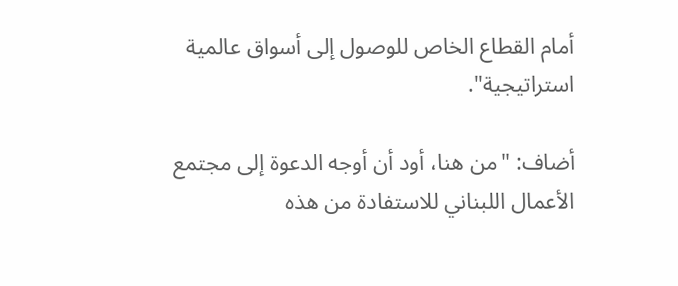أمام القطاع الخاص للوصول إلى أسواق عالمية استراتيجية".

أضاف: "من هنا، أود أن أوجه الدعوة إلى مجتمع الأعمال اللبناني للاستفادة من هذه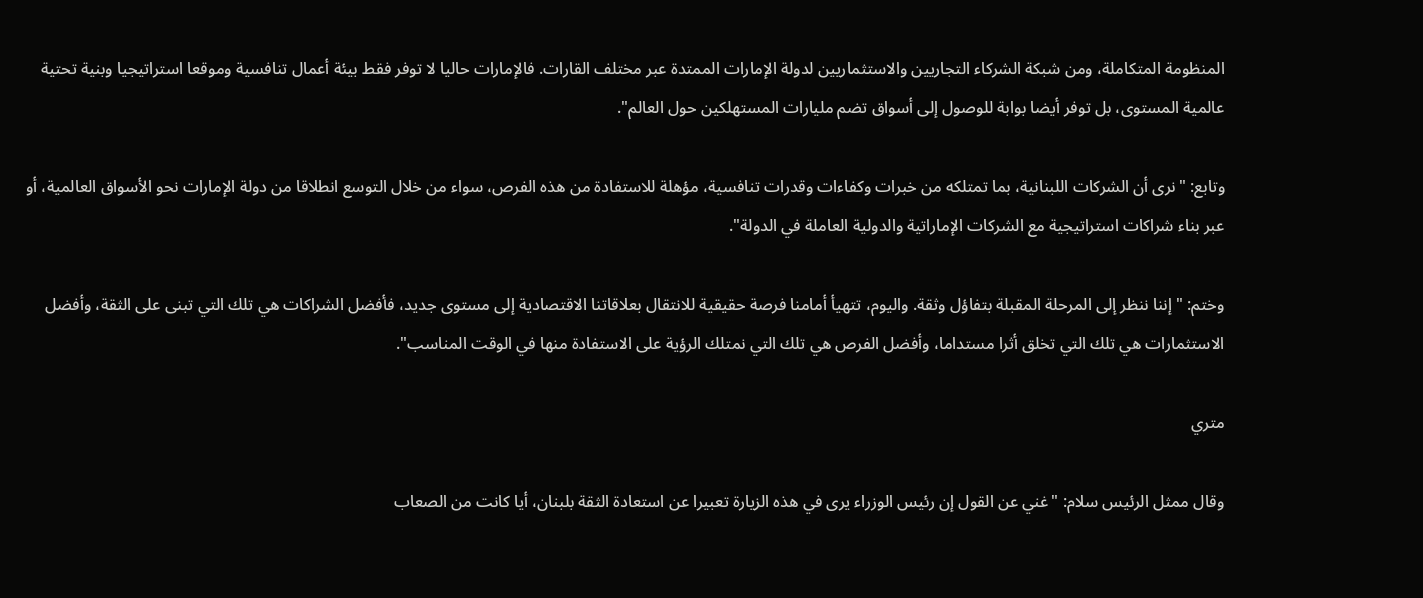المنظومة المتكاملة، ومن شبكة الشركاء التجاريين والاستثماريين لدولة الإمارات الممتدة عبر مختلف القارات. فالإمارات حاليا لا توفر فقط بيئة أعمال تنافسية وموقعا استراتيجيا وبنية تحتية عالمية المستوى، بل توفر أيضا بوابة للوصول إلى أسواق تضم مليارات المستهلكين حول العالم".

وتابع: "نرى أن الشركات اللبنانية، بما تمتلكه من خبرات وكفاءات وقدرات تنافسية، مؤهلة للاستفادة من هذه الفرص، سواء من خلال التوسع انطلاقا من دولة الإمارات نحو الأسواق العالمية، أو عبر بناء شراكات استراتيجية مع الشركات الإماراتية والدولية العاملة في الدولة".

وختم: "إننا ننظر إلى المرحلة المقبلة بتفاؤل وثقة. واليوم، تتهيأ أمامنا فرصة حقيقية للانتقال بعلاقاتنا الاقتصادية إلى مستوى جديد، فأفضل الشراكات هي تلك التي تبنى على الثقة، وأفضل الاستثمارات هي تلك التي تخلق أثرا مستداما، وأفضل الفرص هي تلك التي نمتلك الرؤية على الاستفادة منها في الوقت المناسب".

متري

وقال ممثل الرئيس سلام: "غني عن القول إن رئيس الوزراء يرى في هذه الزيارة تعبيرا عن استعادة الثقة بلبنان، أيا كانت من الصعاب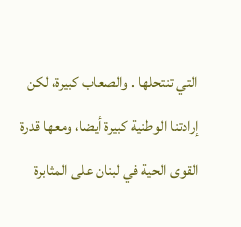التي تنتحلها . والصعاب كبيرة، لكن إرادتنا الوطنية كبيرة أيضا، ومعها قدرة القوى الحية في لبنان على المثابرة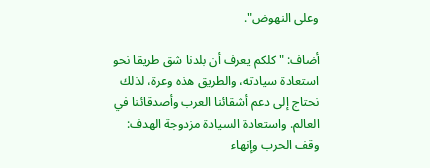وعلى النهوض".

أضاف: "كلكم يعرف أن بلدنا شق طريقا نحو استعادة سيادته، والطريق هذه وعرة، لذلك نحتاج إلى دعم أشقائنا العرب وأصدقائنا في العالم. واستعادة السيادة مزدوجة الهدف: وقف الحرب وإنهاء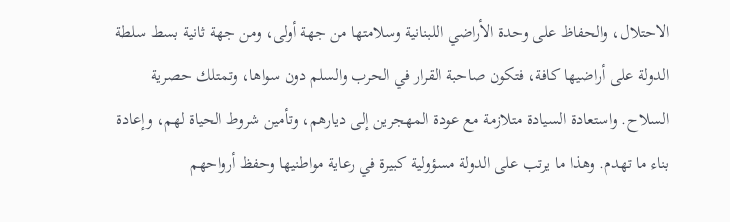الاحتلال، والحفاظ على وحدة الأراضي اللبنانية وسلامتها من جهة أولى، ومن جهة ثانية بسط سلطة الدولة على أراضيها كافة، فتكون صاحبة القرار في الحرب والسلم دون سواها، وتمتلك حصرية السلاح. واستعادة السيادة متلازمة مع عودة المهجرين إلى ديارهم، وتأمين شروط الحياة لهم، وإعادة بناء ما تهدم. وهذا ما يرتب على الدولة مسؤولية كبيرة في رعاية مواطنيها وحفظ أرواحهم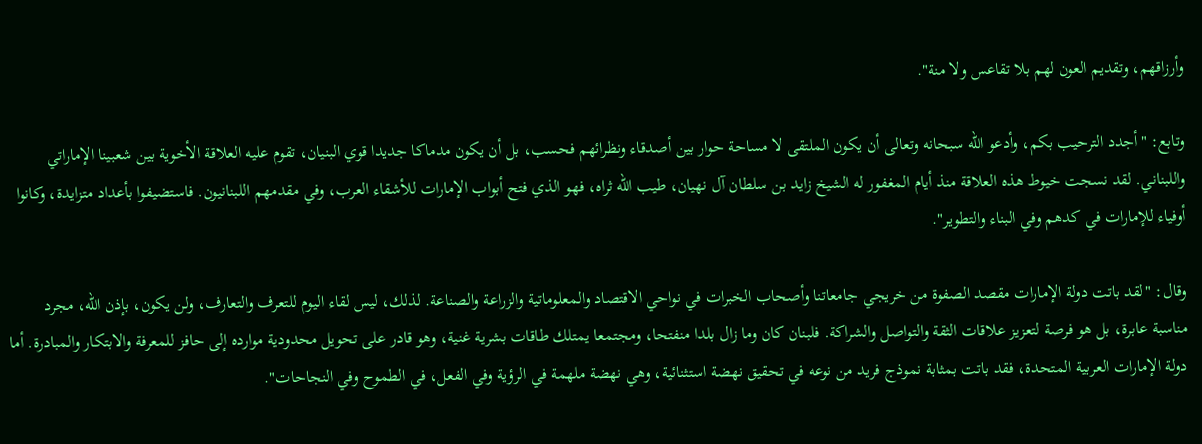وأرزاقهم، وتقديم العون لهم بلا تقاعس ولا منة".

وتابع: "أجدد الترحيب بكم، وأدعو الله سبحانه وتعالى أن يكون الملتقى لا مساحة حوار بين أصدقاء ونظرائهم فحسب، بل أن يكون مدماكا جديدا قوي البنيان، تقوم عليه العلاقة الأخوية بين شعبينا الإماراتي واللبناني. لقد نسجت خيوط هذه العلاقة منذ أيام المغفور له الشيخ زايد بن سلطان آل نهيان، طيب الله ثراه، فهو الذي فتح أبواب الإمارات للأشقاء العرب، وفي مقدمهم اللبنانيون. فاستضيفوا بأعداد متزايدة، وكانوا أوفياء للإمارات في كدهم وفي البناء والتطوير".

وقال: "لقد باتت دولة الإمارات مقصد الصفوة من خريجي جامعاتنا وأصحاب الخبرات في نواحي الاقتصاد والمعلوماتية والزراعة والصناعة. لذلك، ليس لقاء اليوم للتعرف والتعارف، ولن يكون، بإذن الله، مجرد مناسبة عابرة، بل هو فرصة لتعزيز علاقات الثقة والتواصل والشراكة. فلبنان كان وما زال بلدا منفتحا، ومجتمعا يمتلك طاقات بشرية غنية، وهو قادر على تحويل محدودية موارده إلى حافز للمعرفة والابتكار والمبادرة. أما دولة الإمارات العربية المتحدة، فقد باتت بمثابة نموذج فريد من نوعه في تحقيق نهضة استثنائية، وهي نهضة ملهمة في الرؤية وفي الفعل، في الطموح وفي النجاحات".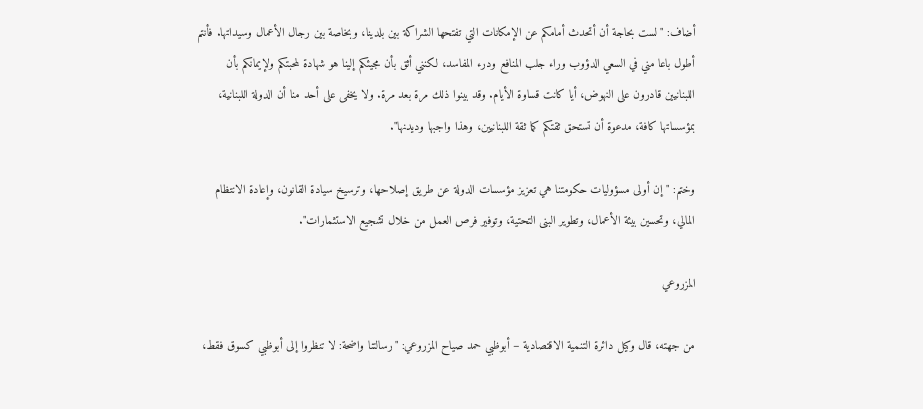أضاف: "لست بحاجة أن أتحدث أمامكم عن الإمكانات التي تفتحها الشراكة بين بلدينا، وبخاصة بين رجال الأعمال وسيداتها. فأنتم أطول باعا مني في السعي الدؤوب وراء جلب المنافع ودرء المفاسد، لكنني أثق بأن مجيئكم إلينا هو شهادة لمحبتكم ولإيمانكم بأن اللبنانيين قادرون على النهوض، أيا كانت قساوة الأيام. وقد بينوا ذلك مرة بعد مرة. ولا يخفى على أحد منا أن الدولة اللبنانية، بمؤسساتها كافة، مدعوة أن تستحق ثقتكم كما ثقة اللبنانيين، وهذا واجبها وديدنها".

وختم: "إن أولى مسؤوليات حكومتنا هي تعزيز مؤسسات الدولة عن طريق إصلاحها، وترسيخ سيادة القانون، وإعادة الانتظام المالي، وتحسين بيئة الأعمال، وتطوير البنى التحتية، وتوفير فرص العمل من خلال تشجيع الاستثمارات".

المزروعي

من جهته، قال وكيل دائرة التنمية الاقتصادية – أبوظبي حمد صياح المزروعي: "رسالتنا واضحة: لا تنظروا إلى أبوظبي كسوق فقط،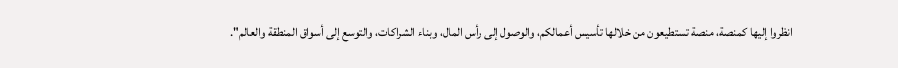انظروا إليها كمنصة، منصة تستطيعون من خلالها تأسيس أعمالكم، والوصول إلى رأس المال، وبناء الشراكات، والتوسع إلى أسواق المنطقة والعالم".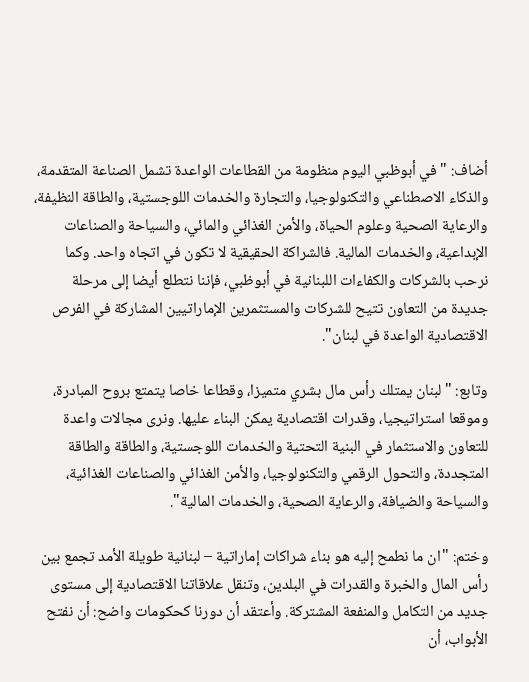أضاف: "في أبوظبي اليوم منظومة من القطاعات الواعدة تشمل الصناعة المتقدمة، والذكاء الاصطناعي والتكنولوجيا، والتجارة والخدمات اللوجستية، والطاقة النظيفة، والرعاية الصحية وعلوم الحياة، والأمن الغذائي والمائي، والسياحة والصناعات الإبداعية، والخدمات المالية. فالشراكة الحقيقية لا تكون في اتجاه واحد. وكما نرحب بالشركات والكفاءات اللبنانية في أبوظبي، فإننا نتطلع أيضا إلى مرحلة جديدة من التعاون تتيح للشركات والمستثمرين الإماراتيين المشاركة في الفرص الاقتصادية الواعدة في لبنان".

وتابع: "لبنان يمتلك رأس مال بشري متميزا، وقطاعا خاصا يتمتع بروح المبادرة، وموقعا استراتيجيا، وقدرات اقتصادية يمكن البناء عليها. ونرى مجالات واعدة للتعاون والاستثمار في البنية التحتية والخدمات اللوجستية، والطاقة والطاقة المتجددة، والتحول الرقمي والتكنولوجيا، والأمن الغذائي والصناعات الغذائية، والسياحة والضيافة، والرعاية الصحية، والخدمات المالية".

وختم: "ان ما نطمح إليه هو بناء شراكات إماراتية – لبنانية طويلة الأمد تجمع بين رأس المال والخبرة والقدرات في البلدين، وتنقل علاقاتنا الاقتصادية إلى مستوى جديد من التكامل والمنفعة المشتركة. وأعتقد أن دورنا كحكومات واضح: أن نفتح الأبواب، أن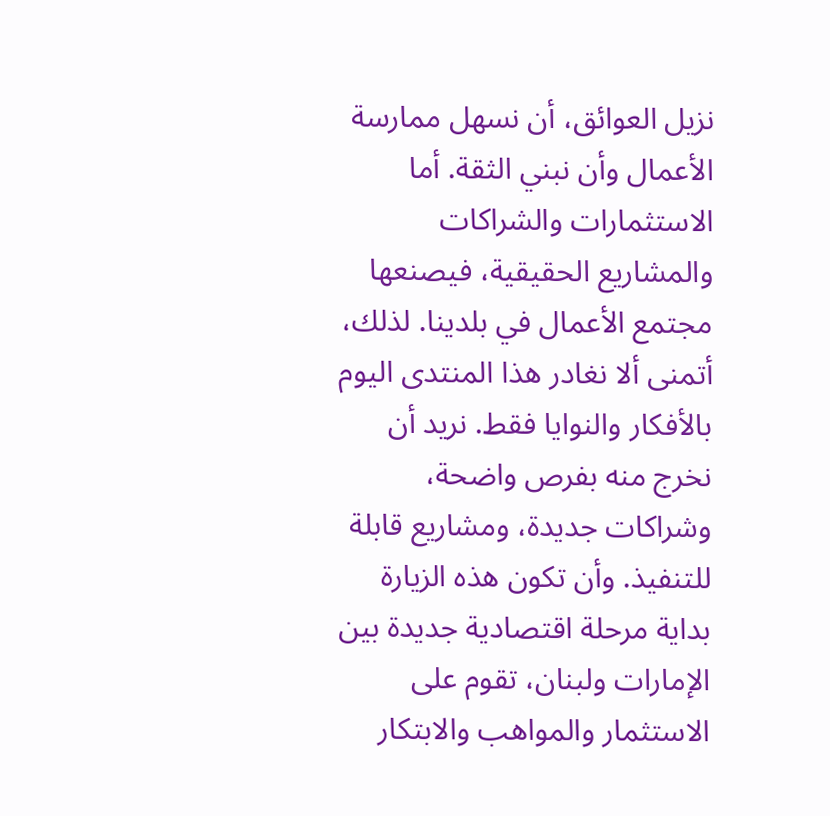نزيل العوائق، أن نسهل ممارسة الأعمال وأن نبني الثقة. أما الاستثمارات والشراكات والمشاريع الحقيقية، فيصنعها مجتمع الأعمال في بلدينا. لذلك، أتمنى ألا نغادر هذا المنتدى اليوم بالأفكار والنوايا فقط. نريد أن نخرج منه بفرص واضحة، وشراكات جديدة، ومشاريع قابلة للتنفيذ. وأن تكون هذه الزيارة بداية مرحلة اقتصادية جديدة بين الإمارات ولبنان، تقوم على الاستثمار والمواهب والابتكار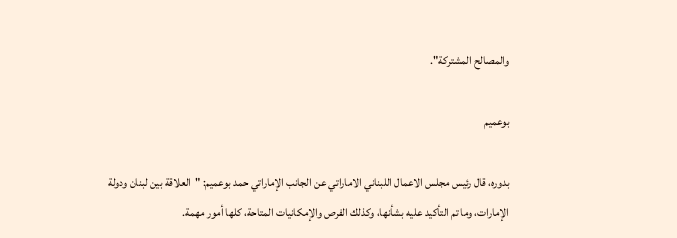والمصالح المشتركة".

بوعميم

بدوره، قال رئيس مجلس الاعمال اللبناني الاماراتي عن الجانب الإماراتي حمد بوعميم: "العلاقة بين لبنان ودولة الإمارات، وما تم التأكيد عليه بشأنها، وكذلك الفرص والإمكانيات المتاحة، كلها أمور مهمة.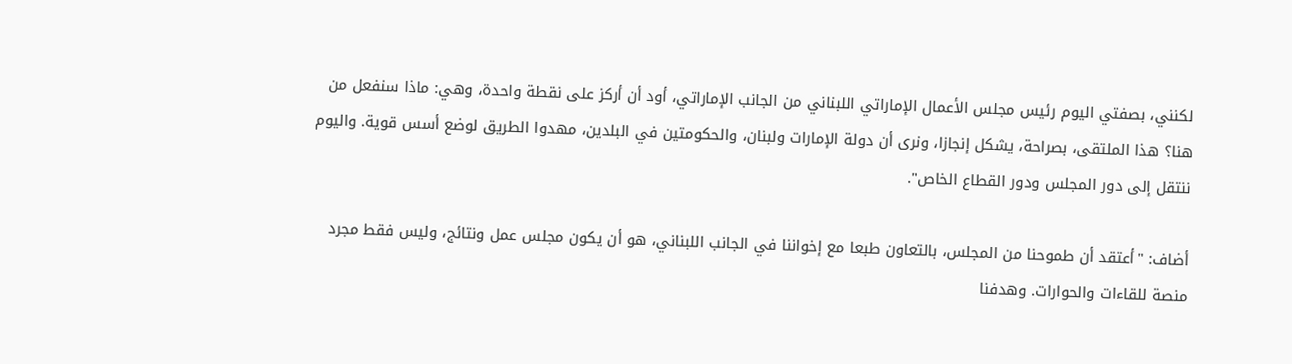لكنني، بصفتي اليوم رئيس مجلس الأعمال الإماراتي اللبناني من الجانب الإماراتي، أود أن أركز على نقطة واحدة، وهي: ماذا سنفعل من هنا؟ هذا الملتقى، بصراحة، يشكل إنجازا، ونرى أن دولة الإمارات ولبنان، والحكومتين في البلدين، مهدوا الطريق لوضع أسس قوية. واليوم ننتقل إلى دور المجلس ودور القطاع الخاص".

أضاف: "أعتقد أن طموحنا من المجلس، بالتعاون طبعا مع إخواننا في الجانب اللبناني، هو أن يكون مجلس عمل ونتائج، وليس فقط مجرد منصة للقاءات والحوارات. وهدفنا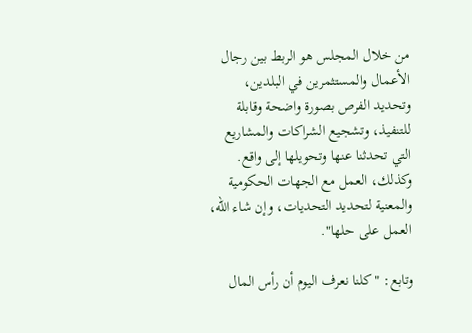من خلال المجلس هو الربط بين رجال الأعمال والمستثمرين في البلدين، وتحديد الفرص بصورة واضحة وقابلة للتنفيذ، وتشجيع الشراكات والمشاريع التي تحدثنا عنها وتحويلها إلى واقع. وكذلك، العمل مع الجهات الحكومية والمعنية لتحديد التحديات، وإن شاء الله، العمل على حلها".

وتابع: "كلنا نعرف اليوم أن رأس المال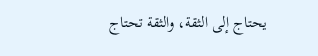يحتاج إلى الثقة، والثقة تحتاج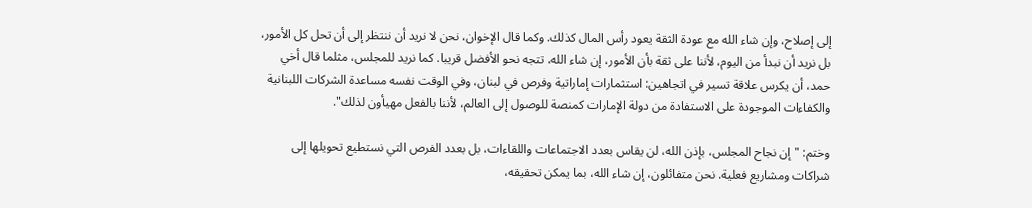إلى إصلاح، وإن شاء الله مع عودة الثقة يعود رأس المال كذلك. وكما قال الإخوان، نحن لا نريد أن ننتظر إلى أن تحل كل الأمور، بل نريد أن نبدأ من اليوم، لأننا على ثقة بأن الأمور، إن شاء الله، تتجه نحو الأفضل قريبا. كما نريد للمجلس، مثلما قال أخي حمد، أن يكرس علاقة تسير في اتجاهين: استثمارات إماراتية وفرص في لبنان، وفي الوقت نفسه مساعدة الشركات اللبنانية والكفاءات الموجودة على الاستفادة من دولة الإمارات كمنصة للوصول إلى العالم، لأننا بالفعل مهيأون لذلك".

وختم: "إن نجاح المجلس، بإذن الله، لن يقاس بعدد الاجتماعات واللقاءات، بل بعدد الفرص التي نستطيع تحويلها إلى شراكات ومشاريع فعلية. نحن متفائلون، إن شاء الله، بما يمكن تحقيقه،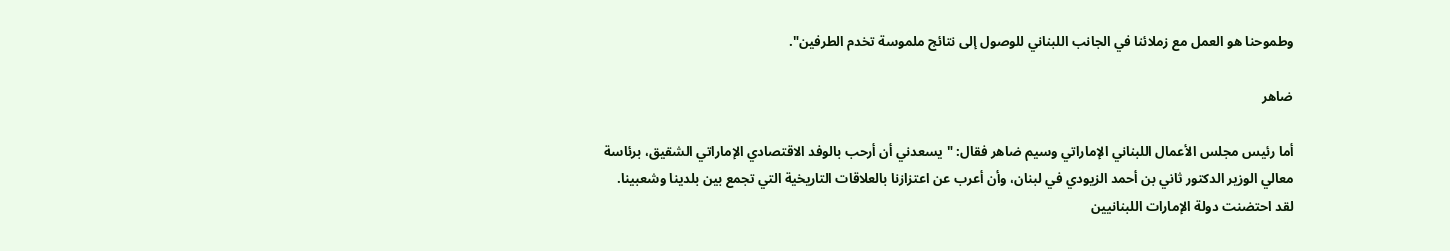وطموحنا هو العمل مع زملائنا في الجانب اللبناني للوصول إلى نتائج ملموسة تخدم الطرفين".

ضاهر

أما رئيس مجلس الأعمال اللبناني الإماراتي وسيم ضاهر فقال: "يسعدني أن أرحب بالوفد الاقتصادي الإماراتي الشقيق، برئاسة معالي الوزير الدكتور ثاني بن أحمد الزيودي في لبنان، وأن أعرب عن اعتزازنا بالعلاقات التاريخية التي تجمع بين بلدينا وشعبينا. لقد احتضنت دولة الإمارات اللبنانيين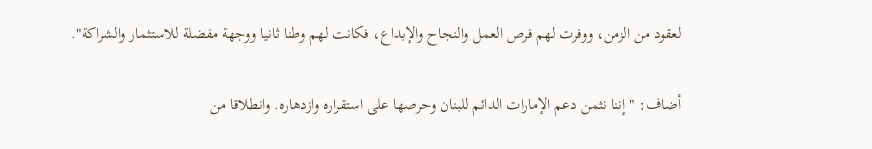لعقود من الزمن، ووفرت لهم فرص العمل والنجاح والإبداع، فكانت لهم وطنا ثانيا ووجهة مفضلة للاستثمار والشراكة".

أضاف: "إننا نثمن دعم الإمارات الدائم للبنان وحرصها على استقراره وازدهاره. وانطلاقا من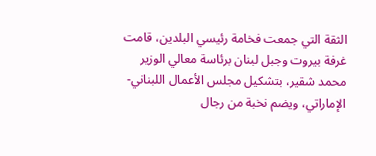الثقة التي جمعت فخامة رئيسي البلدين، قامت غرفة بيروت وجبل لبنان برئاسة معالي الوزير محمد شقير، بتشكيل مجلس الأعمال اللبناني-الإماراتي، ويضم نخبة من رجال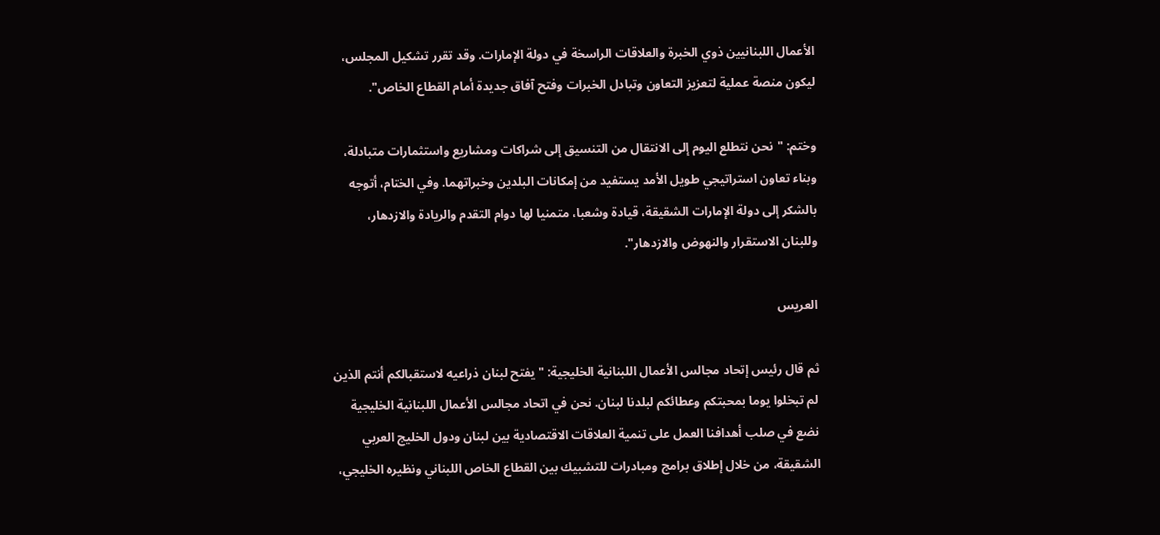الأعمال اللبنانيين ذوي الخبرة والعلاقات الراسخة في دولة الإمارات. وقد تقرر تشكيل المجلس، ليكون منصة عملية لتعزيز التعاون وتبادل الخبرات وفتح آفاق جديدة أمام القطاع الخاص".

وختم: "نحن نتطلع اليوم إلى الانتقال من التنسيق إلى شراكات ومشاريع واستثمارات متبادلة، وبناء تعاون استراتيجي طويل الأمد يستفيد من إمكانات البلدين وخبراتهما. وفي الختام، أتوجه بالشكر إلى دولة الإمارات الشقيقة، قيادة وشعبا، متمنيا لها دوام التقدم والريادة والازدهار، وللبنان الاستقرار والنهوض والازدهار".

العريس

ثم قال رئيس إتحاد مجالس الأعمال اللبنانية الخليجية: "يفتح لبنان ذراعيه لاستقبالكم أنتم الذين لم تبخلوا يوما بمحبتكم وعطائكم لبلدنا لبنان. نحن في اتحاد مجالس الأعمال اللبنانية الخليجية نضع في صلب أهدافنا العمل على تنمية العلاقات الاقتصادية بين لبنان ودول الخليج العربي الشقيقة، من خلال إطلاق برامج ومبادرات للتشبيك بين القطاع الخاص اللبناني ونظيره الخليجي،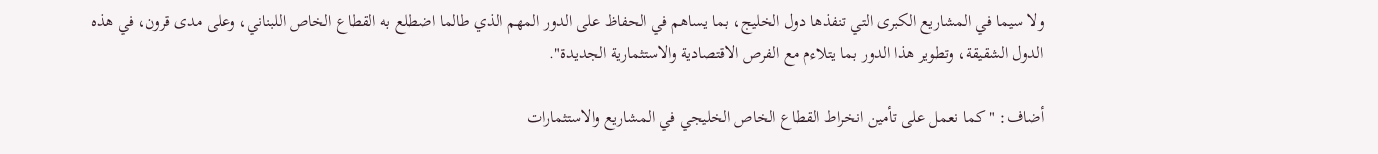ولا سيما في المشاريع الكبرى التي تنفذها دول الخليج، بما يساهم في الحفاظ على الدور المهم الذي طالما اضطلع به القطاع الخاص اللبناني، وعلى مدى قرون، في هذه الدول الشقيقة، وتطوير هذا الدور بما يتلاءم مع الفرص الاقتصادية والاستثمارية الجديدة".

أضاف: "كما نعمل على تأمين انخراط القطاع الخاص الخليجي في المشاريع والاستثمارات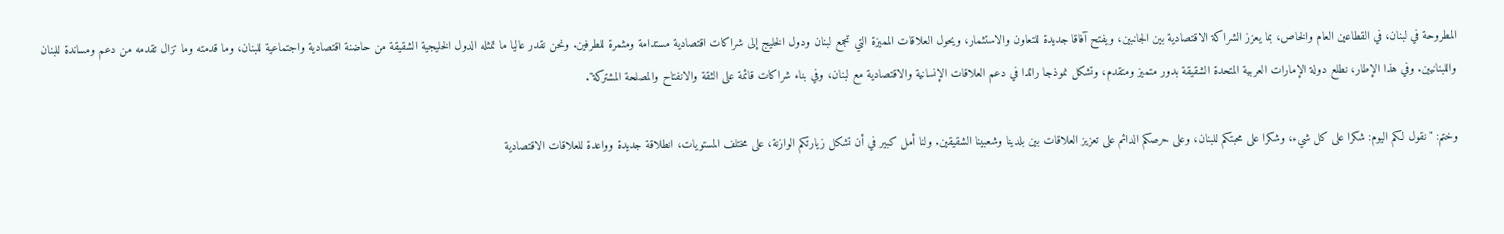المطروحة في لبنان، في القطاعين العام والخاص، بما يعزز الشراكة الاقتصادية بين الجانبين، ويفتح آفاقا جديدة للتعاون والاستثمار، ويحول العلاقات المميزة التي تجمع لبنان ودول الخليج إلى شراكات اقتصادية مستدامة ومثمرة للطرفين. ونحن نقدر عاليا ما تمثله الدول الخليجية الشقيقة من حاضنة اقتصادية واجتماعية للبنان، وما قدمته وما تزال تقدمه من دعم ومساندة للبنان واللبنانيين. وفي هذا الإطار، نطلع دولة الإمارات العربية المتحدة الشقيقة بدور متميز ومتقدم، وتشكل نموذجا رائدا في دعم العلاقات الإنسانية والاقتصادية مع لبنان، وفي بناء شراكات قائمة على الثقة والانفتاح والمصلحة المشتركة".

وختم: "نقول لكم اليوم: شكرا على كل شيء، وشكرا على محبتكم للبنان، وعلى حرصكم الدائم على تعزيز العلاقات بين بلدينا وشعبينا الشقيقين. ولنا أمل كبير في أن تشكل زيارتكم الوازنة، على مختلف المستويات، انطلاقة جديدة وواعدة للعلاقات الاقتصادية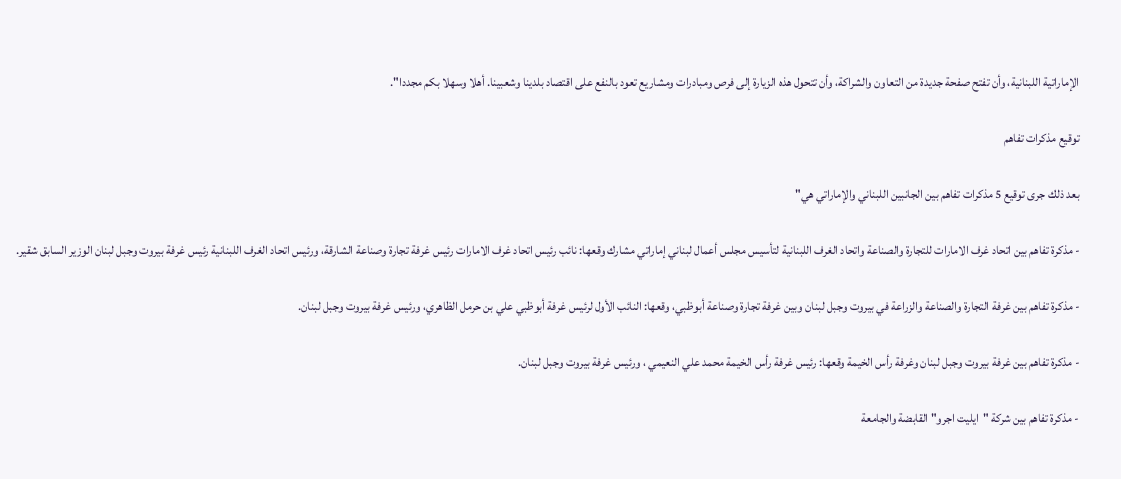الإماراتية اللبنانية، وأن تفتح صفحة جديدة من التعاون والشراكة، وأن تتحول هذه الزيارة إلى فرص ومبادرات ومشاريع تعود بالنفع على اقتصاد بلدينا وشعبينا. أهلا وسهلا بكم مجددا".

توقيع مذكرات تفاهم

بعد ذلك جرى توقيع 5 مذكرات تفاهم بين الجانبين اللبناني والإماراتي هي"

- مذكرة تفاهم بين اتحاد غرف الامارات للتجارة والصناعة واتحاد الغرف اللبنانية لتأسيس مجلس أعمال لبناني إماراتي مشارك وقعها: نائب رئيس اتحاد غرف الامارات رئيس غرفة تجارة وصناعة الشارقة، ورئيس اتحاد الغرف اللبنانية رئيس غرفة بيروت وجبل لبنان الوزير السابق شقير.

- مذكرة تفاهم بين غرفة التجارة والصناعة والزراعة في بيروت وجبل لبنان وبين غرفة تجارة وصناعة أبوظبي، وقعها: النائب الأول لرئيس غرفة أبوظبي علي بن حرمل الظاهري، ورئيس غرفة بيروت وجبل لبنان.

- مذكرة تفاهم بين غرفة بيروت وجبل لبنان وغرفة رأس الخيمة وقعها: رئيس غرفة رأس الخيمة محمد علي النعيمي ، ورئيس غرفة بيروت وجبل لبنان.

- مذكرة تفاهم بين شركة "ايليت اجرو" القابضة والجامعة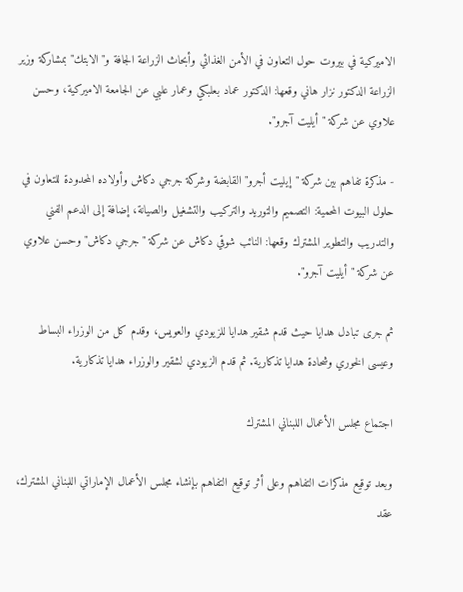الاميركية في بيروت حول التعاون في الأمن الغذائي وأبحاث الزراعة الجافة و"الابتك" بمشاركة وزير الزراعة الدكتور نزار هاني وقعها: الدكتور عماد بعلبكي وعمار علبي عن الجامعة الاميركية، وحسن علاوي عن شركة "أيليت آجرو".

- مذكرة تفاهم بين شركة "إيليت أجرو" القابضة وشركة جرجي دكاش وأولاده المحدودة للتعاون في حلول البيوت المحمية: التصميم والتوريد والتركيب والتشغيل والصيانة، إضافة إلى الدعم الفني والتدريب والتطوير المشترك وقعها: النائب شوقي دكاش عن شركة "جرجي دكاش" وحسن علاوي عن شركة "أيليت آجرو".

ثم جرى تبادل هدايا حيث قدم شقير هدايا للزيودي والعويس، وقدم كل من الوزراء البساط وعيسى الخوري وشحادة هدايا تذكارية. ثم قدم الزيودي لشقير والوزراء هدايا تذكارية.

اجتماع مجلس الأعمال اللبناني المشترك

وبعد توقيع مذكرات التفاهم وعلى أثر توقيع التفاهم بإنشاء مجلس الأعمال الإماراتي اللبناني المشترك، عقد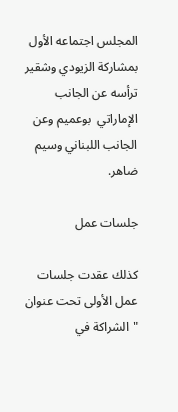المجلس اجتماعه الأول بمشاركة الزيودي وشقير ترأسه عن الجانب الإماراتي  بوعميم وعن الجانب اللبناني وسيم ضاهر.

جلسات عمل

كذلك عقدت جلسات عمل الأولى تحت عنوان "الشراكة في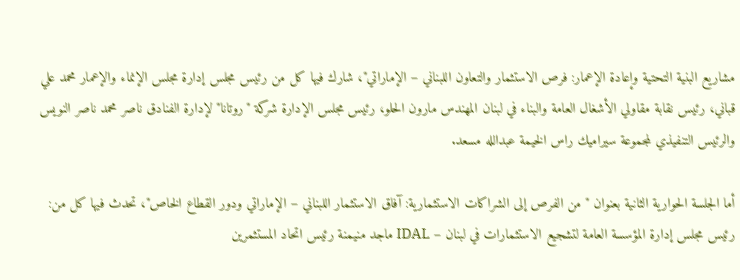مشاريع البنية التحتية وإعادة الإعمار: فرص الاستثمار والتعاون اللبناني – الإماراتي"، شارك فيها كل من رئيس مجلس إدارة مجلس الإنماء والإعمار محمد علي قباني، رئيس نقابة مقاولي الأشغال العامة والبناء في لبنان المهندس مارون الحلو، رئيس مجلس الإدارة شركة "روتانا" لإدارة الفنادق ناصر محمد ناصر النويس والرئيس التنفيذي لمجموعة سيراميك راس الخيمة عبدالله مسعد.

أما الجلسة الحوارية الثانية بعنوان "من الفرص إلى الشراكات الاستثمارية: آفاق الاستثمار اللبناني – الإماراتي ودور القطاع الخاص"، تحدث فيها كل من: رئيس مجلس إدارة المؤسسة العامة لتشجيع الاستثمارات في لبنان – IDAL ماجد منيمنة رئيس اتحاد المستثمرين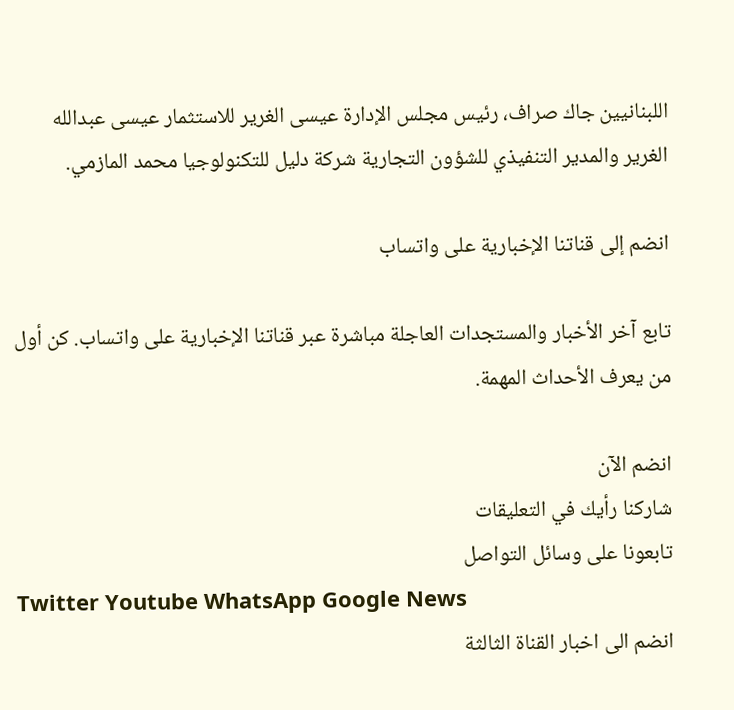اللبنانيين جاك صراف، رئيس مجلس الإدارة عيسى الغرير للاستثمار عيسى عبدالله الغرير والمدير التنفيذي للشؤون التجارية شركة دليل للتكنولوجيا محمد المازمي.

انضم إلى قناتنا الإخبارية على واتساب

تابع آخر الأخبار والمستجدات العاجلة مباشرة عبر قناتنا الإخبارية على واتساب. كن أول من يعرف الأحداث المهمة.

انضم الآن
شاركنا رأيك في التعليقات
تابعونا على وسائل التواصل
Twitter Youtube WhatsApp Google News
انضم الى اخبار القناة الثالثة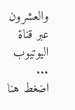والعشرون عبر قناة اليوتيوب ...
اضغط هنا